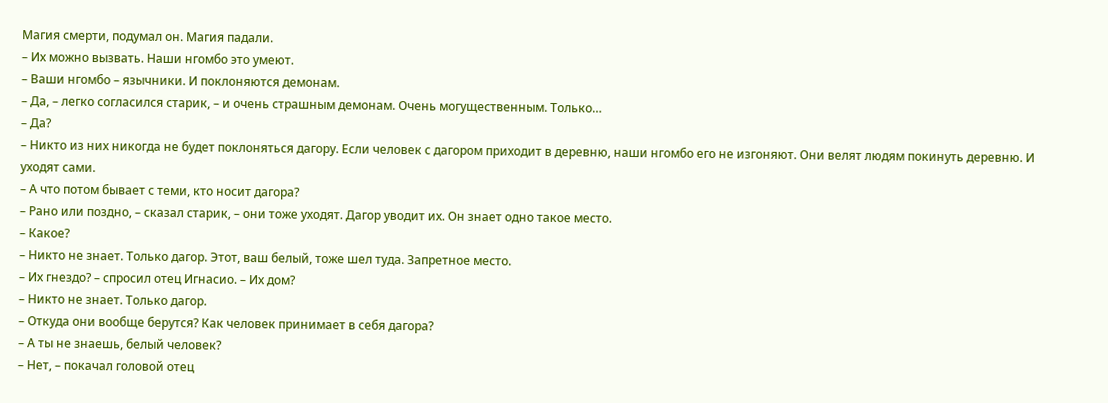Магия смерти, подумал он. Магия падали.
– Их можно вызвать. Наши нгомбо это умеют.
– Ваши нгомбо – язычники. И поклоняются демонам.
– Да, – легко согласился старик, – и очень страшным демонам. Очень могущественным. Только…
– Да?
– Никто из них никогда не будет поклоняться дагору. Если человек с дагором приходит в деревню, наши нгомбо его не изгоняют. Они велят людям покинуть деревню. И уходят сами.
– А что потом бывает с теми, кто носит дагора?
– Рано или поздно, – сказал старик, – они тоже уходят. Дагор уводит их. Он знает одно такое место.
– Какое?
– Никто не знает. Только дагор. Этот, ваш белый, тоже шел туда. Запретное место.
– Их гнездо? – спросил отец Игнасио. – Их дом?
– Никто не знает. Только дагор.
– Откуда они вообще берутся? Как человек принимает в себя дагора?
– А ты не знаешь, белый человек?
– Нет, – покачал головой отец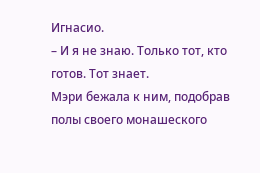Игнасио.
– И я не знаю. Только тот, кто готов. Тот знает.
Мэри бежала к ним, подобрав полы своего монашеского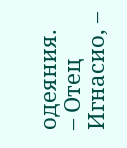одеяния.
– Отец Игнасио, –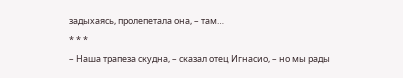задыхаясь, пролепетала она, – там…
* * *
– Наша трапеза скудна, – сказал отец Игнасио, – но мы рады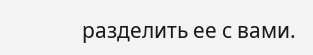разделить ее с вами.